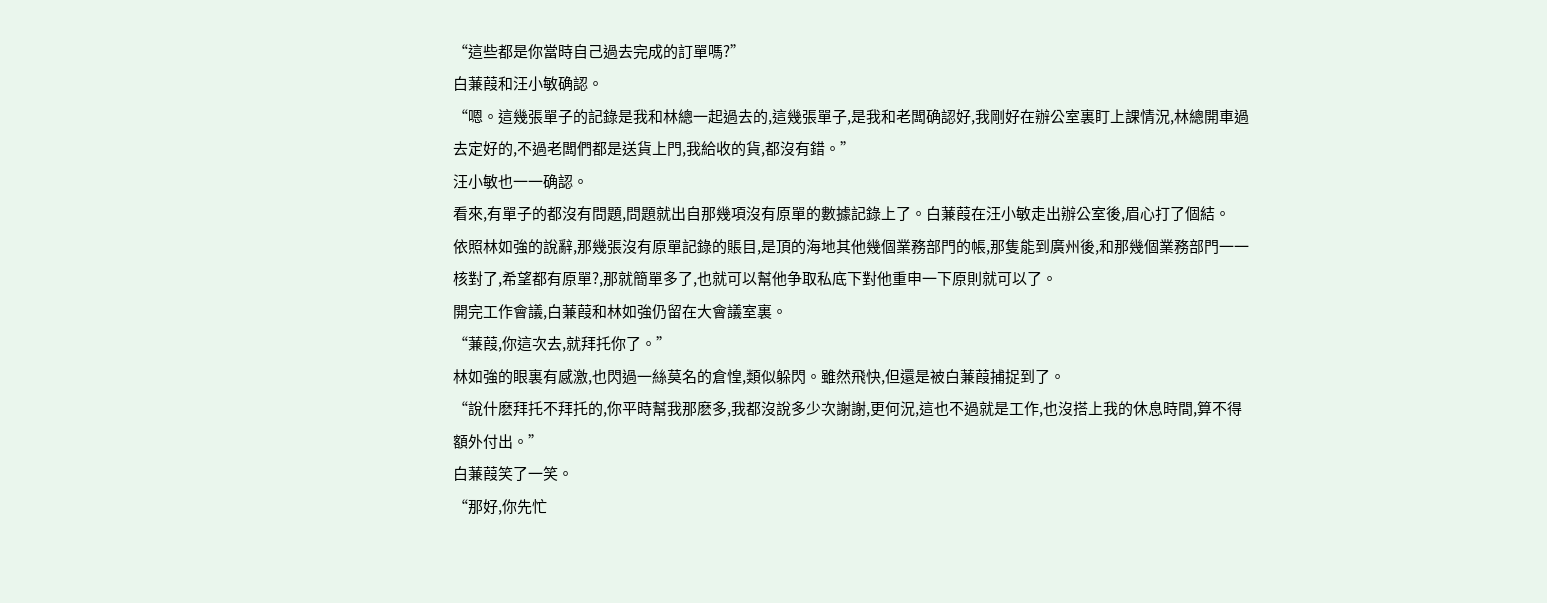“這些都是你當時自己過去完成的訂單嗎?”
白蒹葭和汪小敏确認。
“嗯。這幾張單子的記錄是我和林總一起過去的,這幾張單子,是我和老闆确認好,我剛好在辦公室裏盯上課情況,林總開車過去定好的,不過老闆們都是送貨上門,我給收的貨,都沒有錯。”
汪小敏也一一确認。
看來,有單子的都沒有問題,問題就出自那幾項沒有原單的數據記錄上了。白蒹葭在汪小敏走出辦公室後,眉心打了個結。
依照林如強的說辭,那幾張沒有原單記錄的賬目,是頂的海地其他幾個業務部門的帳,那隻能到廣州後,和那幾個業務部門一一核對了,希望都有原單?,那就簡單多了,也就可以幫他争取私底下對他重申一下原則就可以了。
開完工作會議,白蒹葭和林如強仍留在大會議室裏。
“蒹葭,你這次去,就拜托你了。”
林如強的眼裏有感激,也閃過一絲莫名的倉惶,類似躲閃。雖然飛快,但還是被白蒹葭捕捉到了。
“說什麽拜托不拜托的,你平時幫我那麽多,我都沒說多少次謝謝,更何況,這也不過就是工作,也沒搭上我的休息時間,算不得額外付出。”
白蒹葭笑了一笑。
“那好,你先忙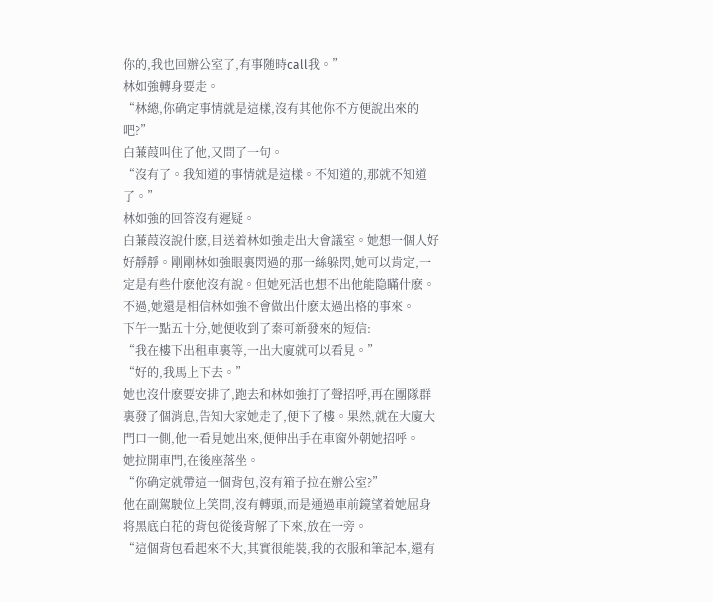你的,我也回辦公室了,有事随時call我。”
林如強轉身要走。
“林總,你确定事情就是這樣,沒有其他你不方便說出來的吧?”
白蒹葭叫住了他,又問了一句。
“沒有了。我知道的事情就是這樣。不知道的,那就不知道了。”
林如強的回答沒有遲疑。
白蒹葭沒說什麽,目送着林如強走出大會議室。她想一個人好好靜靜。剛剛林如強眼裏閃過的那一絲躲閃,她可以肯定,一定是有些什麽他沒有說。但她死活也想不出他能隐瞞什麽。
不過,她還是相信林如強不會做出什麽太過出格的事來。
下午一點五十分,她便收到了秦可新發來的短信:
“我在樓下出租車裏等,一出大廈就可以看見。”
“好的,我馬上下去。”
她也沒什麽要安排了,跑去和林如強打了聲招呼,再在團隊群裏發了個消息,告知大家她走了,便下了樓。果然,就在大廈大門口一側,他一看見她出來,便伸出手在車窗外朝她招呼。
她拉開車門,在後座落坐。
“你确定就帶這一個背包,沒有箱子拉在辦公室?”
他在副駕駛位上笑問,沒有轉頭,而是通過車前鏡望着她屈身将黑底白花的背包從後背解了下來,放在一旁。
“這個背包看起來不大,其實很能裝,我的衣服和筆記本,還有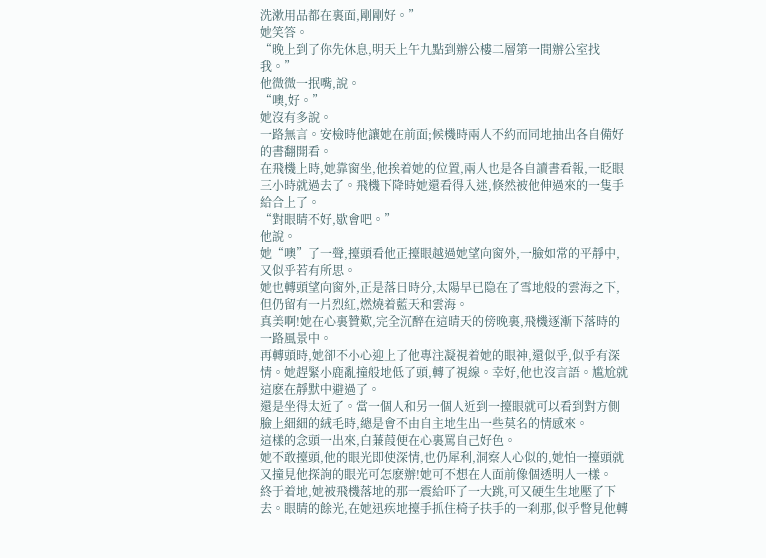洗漱用品都在裏面,剛剛好。”
她笑答。
“晚上到了你先休息,明天上午九點到辦公樓二層第一間辦公室找我。”
他微微一抿嘴,說。
“噢,好。”
她沒有多說。
一路無言。安檢時他讓她在前面;候機時兩人不約而同地抽出各自備好的書翻開看。
在飛機上時,她靠窗坐,他挨着她的位置,兩人也是各自讀書看報,一眨眼三小時就過去了。飛機下降時她還看得入迷,倏然被他伸過來的一隻手給合上了。
“對眼睛不好,歇會吧。”
他說。
她“噢”了一聲,擡頭看他正擡眼越過她望向窗外,一臉如常的平靜中,又似乎若有所思。
她也轉頭望向窗外,正是落日時分,太陽早已隐在了雪地般的雲海之下,但仍留有一片烈紅,燃燒着藍天和雲海。
真美啊!她在心裏贊歎,完全沉醉在這晴天的傍晚裏,飛機逐漸下落時的一路風景中。
再轉頭時,她卻不小心迎上了他專注凝視着她的眼神,還似乎,似乎有深情。她趕緊小鹿亂撞般地低了頭,轉了視線。幸好,他也沒言語。尴尬就這麽在靜默中避過了。
還是坐得太近了。當一個人和另一個人近到一擡眼就可以看到對方側臉上細細的絨毛時,總是會不由自主地生出一些莫名的情感來。
這樣的念頭一出來,白蒹葭便在心裏罵自己好色。
她不敢擡頭,他的眼光即使深情,也仍犀利,洞察人心似的,她怕一擡頭就又撞見他探詢的眼光可怎麽辦!她可不想在人面前像個透明人一樣。
終于着地,她被飛機落地的那一震給吓了一大跳,可又硬生生地壓了下去。眼睛的餘光,在她迅疾地擡手抓住椅子扶手的一刹那,似乎瞥見他轉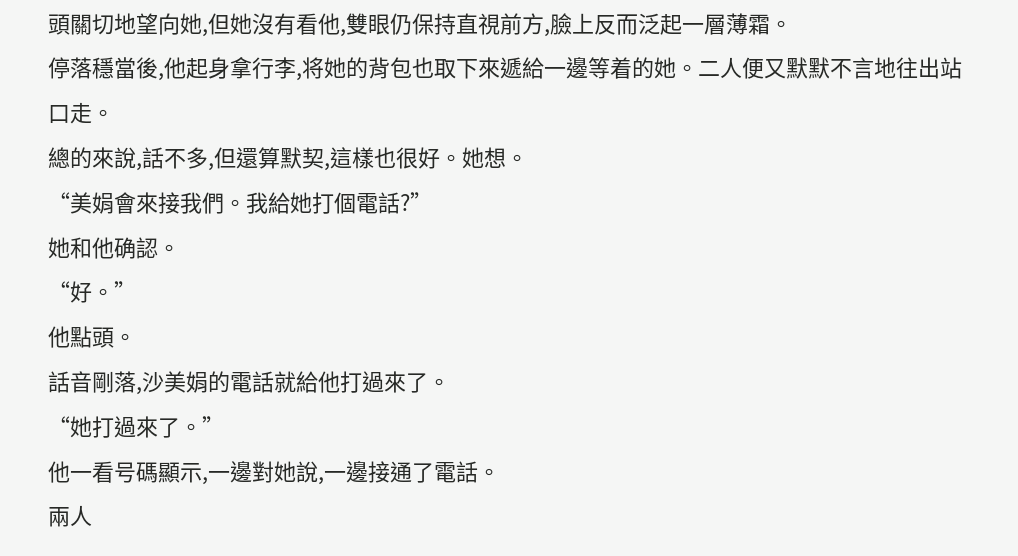頭關切地望向她,但她沒有看他,雙眼仍保持直視前方,臉上反而泛起一層薄霜。
停落穩當後,他起身拿行李,将她的背包也取下來遞給一邊等着的她。二人便又默默不言地往出站口走。
總的來說,話不多,但還算默契,這樣也很好。她想。
“美娟會來接我們。我給她打個電話?”
她和他确認。
“好。”
他點頭。
話音剛落,沙美娟的電話就給他打過來了。
“她打過來了。”
他一看号碼顯示,一邊對她說,一邊接通了電話。
兩人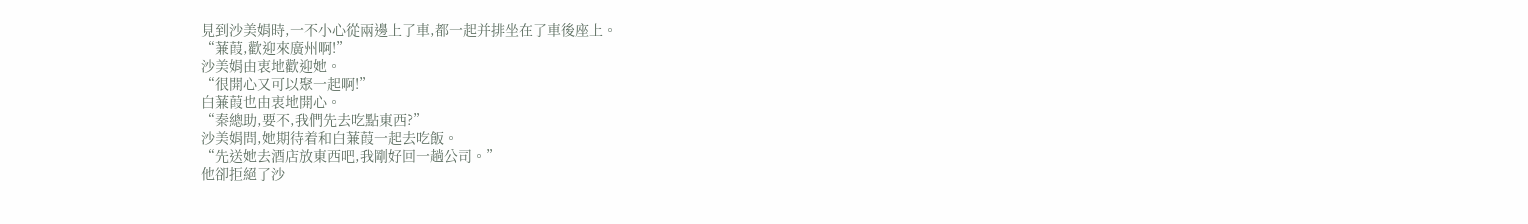見到沙美娟時,一不小心從兩邊上了車,都一起并排坐在了車後座上。
“蒹葭,歡迎來廣州啊!”
沙美娟由衷地歡迎她。
“很開心又可以聚一起啊!”
白蒹葭也由衷地開心。
“秦總助,要不,我們先去吃點東西?”
沙美娟問,她期待着和白蒹葭一起去吃飯。
“先送她去酒店放東西吧,我剛好回一趟公司。”
他卻拒絕了沙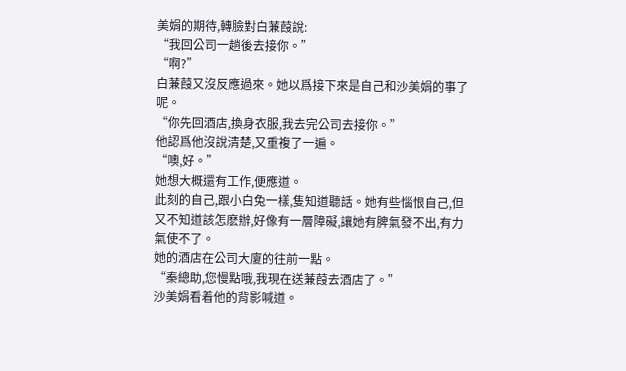美娟的期待,轉臉對白蒹葭說:
“我回公司一趟後去接你。”
“啊?”
白蒹葭又沒反應過來。她以爲接下來是自己和沙美娟的事了呢。
“你先回酒店,換身衣服,我去完公司去接你。”
他認爲他沒說清楚,又重複了一遍。
“噢,好。”
她想大概還有工作,便應道。
此刻的自己,跟小白兔一樣,隻知道聽話。她有些惱恨自己,但又不知道該怎麽辦,好像有一層障礙,讓她有脾氣發不出,有力氣使不了。
她的酒店在公司大廈的往前一點。
“秦總助,您慢點哦,我現在送蒹葭去酒店了。”
沙美娟看着他的背影喊道。